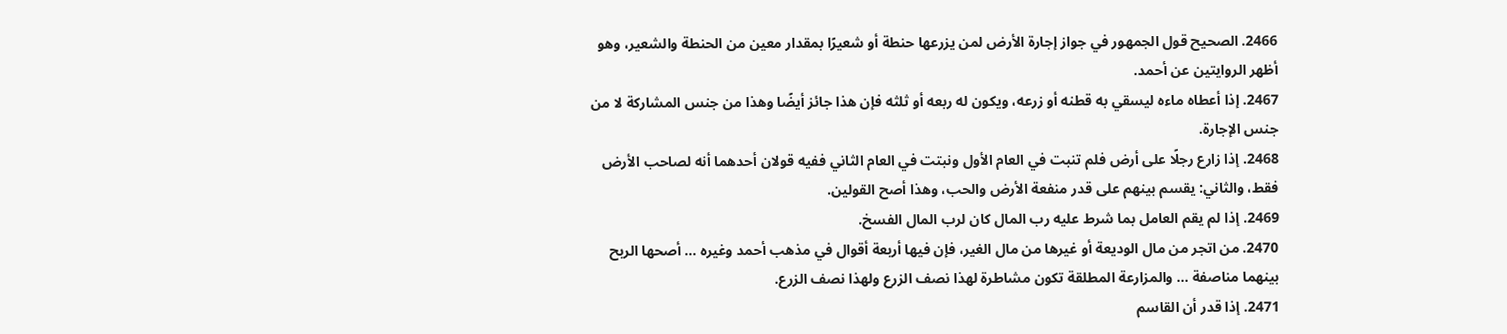2466. الصحيح قول الجمهور في جواز إجارة الأرض لمن يزرعها حنطة أو شعيرًا بمقدار معين من الحنطة والشعير، وهو أظهر الروايتين عن أحمد.
2467. إذا أعطاه ماءه ليسقي به قطنه أو زرعه، ويكون له ربعه أو ثلثه فإن هذا جائز أيضًا وهذا من جنس المشاركة لا من جنس الإجارة.
2468. إذا زارع رجلًا على أرض فلم تنبت في العام الأول ونبتت في العام الثاني ففيه قولان أحدهما أنه لصاحب الأرض فقط، والثاني: يقسم بينهم على قدر منفعة الأرض والحب، وهذا أصح القولين.
2469. إذا لم يقم العامل بما شرط عليه رب المال كان لرب المال الفسخ.
2470. من اتجر من مال الوديعة أو غيرها من مال الغير، فإن فيها أربعة أقوال في مذهب أحمد وغيره ... أصحها الربح بينهما مناصفة ... والمزارعة المطلقة تكون مشاطرة لهذا نصف الزرع ولهذا نصف الزرع.
2471. إذا قدر أن القاسم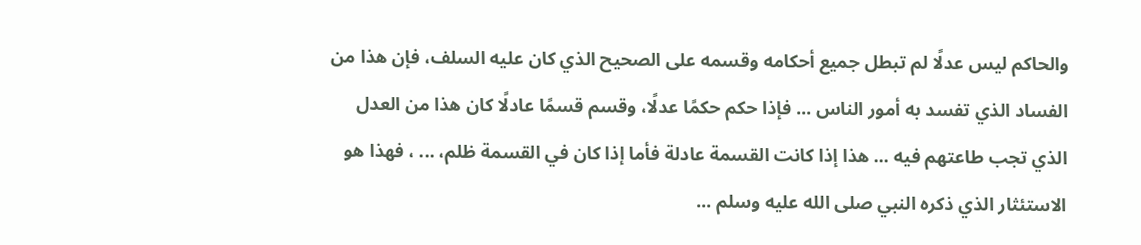والحاكم ليس عدلًا لم تبطل جميع أحكامه وقسمه على الصحيح الذي كان عليه السلف، فإن هذا من الفساد الذي تفسد به أمور الناس ... فإذا حكم حكمًا عدلًا، وقسم قسمًا عادلًا كان هذا من العدل الذي تجب طاعتهم فيه ... هذا إذا كانت القسمة عادلة فأما إذا كان في القسمة ظلم، ... ، فهذا هو الاستئثار الذي ذكره النبي صلى الله عليه وسلم ...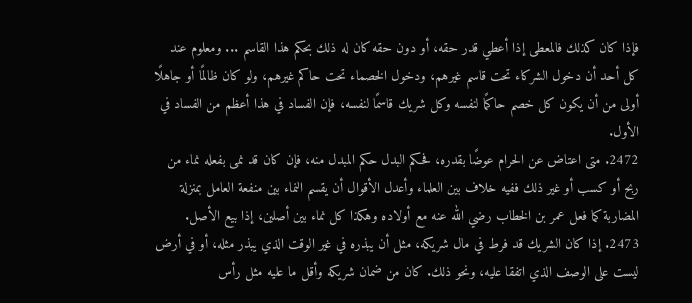فإذا كان كذلك فالمعطى إذا أعطي قدر حقه، أو دون حقه كان له ذلك بحكم هذا القاسم ... ومعلوم عند كل أحد أن دخول الشركاء تحت قاسم غيرهم، ودخول الخصماء تحت حاكم غيرهم، ولو كان ظالمًا أو جاهلًا أولى من أن يكون كل خصم حاكمًا لنفسه وكل شريك قاسمًا لنفسه، فإن الفساد في هذا أعظم من الفساد في الأول.
2472. متى اعتاض عن الحرام عوضًا بقدره، فحكم البدل حكم المبدل منه، فإن كان قد نمى بفعله نماء من ربح أو كسب أو غير ذلك ففيه خلاف بين العلماء وأعدل الأقوال أن يقسم النماء بين منفعة العامل بمنزلة المضاربة كما فعل عمر بن الخطاب رضي الله عنه مع أولاده وهكذا كل نماء بين أصلين، إذا بيع الأصل.
2473. إذا كان الشريك قد فرط في مال شريكه، مثل أن يبذره في غير الوقت الذي يبذر مثله، أو في أرض ليست على الوصف الذي اتفقا عليه، ونحو ذلك. كان من ضمان شريكه وأقل ما عليه مثل رأس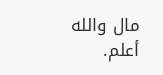مال والله أعلم.